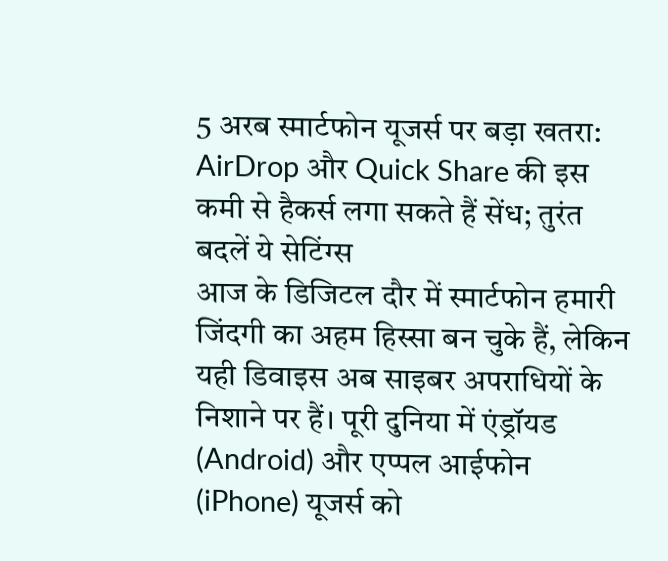5 अरब स्मार्टफोन यूजर्स पर बड़ा खतरा: AirDrop और Quick Share की इस कमी से हैकर्स लगा सकते हैं सेंध; तुरंत बदलें ये सेटिंग्स
आज के डिजिटल दौर में स्मार्टफोन हमारी जिंदगी का अहम हिस्सा बन चुके हैं, लेकिन यही डिवाइस अब साइबर अपराधियों के निशाने पर हैं। पूरी दुनिया में एंड्रॉयड (Android) और एप्पल आईफोन (iPhone) यूजर्स को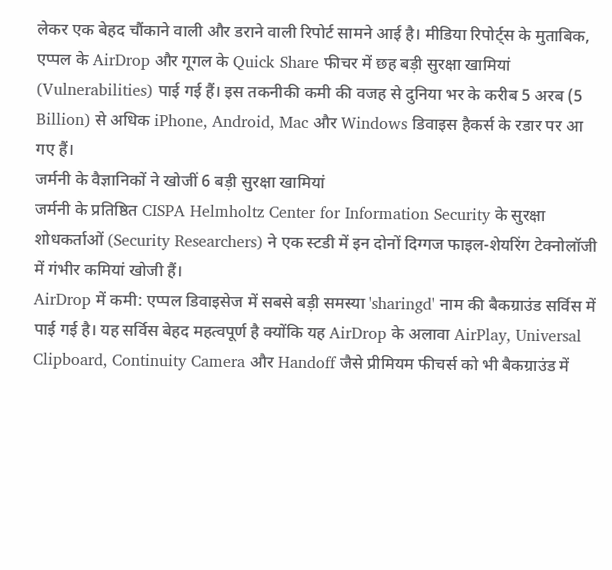लेकर एक बेहद चौंकाने वाली और डराने वाली रिपोर्ट सामने आई है। मीडिया रिपोर्ट्स के मुताबिक, एप्पल के AirDrop और गूगल के Quick Share फीचर में छह बड़ी सुरक्षा खामियां (Vulnerabilities) पाई गई हैं। इस तकनीकी कमी की वजह से दुनिया भर के करीब 5 अरब (5 Billion) से अधिक iPhone, Android, Mac और Windows डिवाइस हैकर्स के रडार पर आ गए हैं।
जर्मनी के वैज्ञानिकों ने खोजीं 6 बड़ी सुरक्षा खामियां
जर्मनी के प्रतिष्ठित CISPA Helmholtz Center for Information Security के सुरक्षा शोधकर्ताओं (Security Researchers) ने एक स्टडी में इन दोनों दिग्गज फाइल-शेयरिंग टेक्नोलॉजी में गंभीर कमियां खोजी हैं।
AirDrop में कमी: एप्पल डिवाइसेज में सबसे बड़ी समस्या 'sharingd' नाम की बैकग्राउंड सर्विस में पाई गई है। यह सर्विस बेहद महत्वपूर्ण है क्योंकि यह AirDrop के अलावा AirPlay, Universal Clipboard, Continuity Camera और Handoff जैसे प्रीमियम फीचर्स को भी बैकग्राउंड में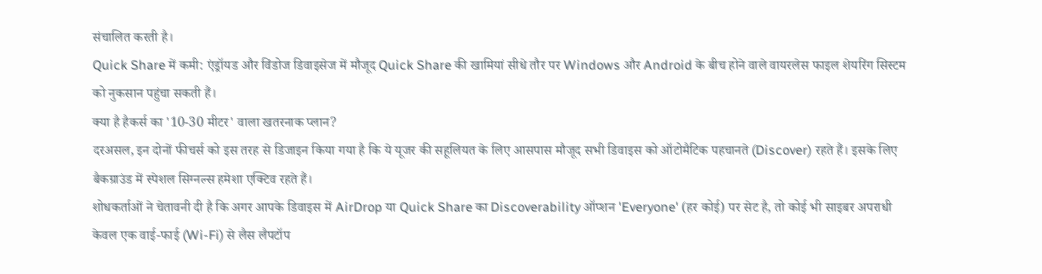संचालित करती है।
Quick Share में कमी: एंड्रॉयड और विंडोज डिवाइसेज में मौजूद Quick Share की खामियां सीधे तौर पर Windows और Android के बीच होने वाले वायरलेस फाइल शेयरिंग सिस्टम को नुकसान पहुंचा सकती हैं।
क्या है हैकर्स का '10-30 मीटर' वाला खतरनाक प्लान?
दरअसल, इन दोनों फीचर्स को इस तरह से डिजाइन किया गया है कि ये यूजर की सहूलियत के लिए आसपास मौजूद सभी डिवाइस को ऑटोमैटिक पहचानते (Discover) रहते हैं। इसके लिए बैकग्राउंड में स्पेशल सिग्नल्स हमेशा एक्टिव रहते हैं।
शोधकर्ताओं ने चेतावनी दी है कि अगर आपके डिवाइस में AirDrop या Quick Share का Discoverability ऑप्शन 'Everyone' (हर कोई) पर सेट है, तो कोई भी साइबर अपराधी केवल एक वाई-फाई (Wi-Fi) से लैस लैपटॉप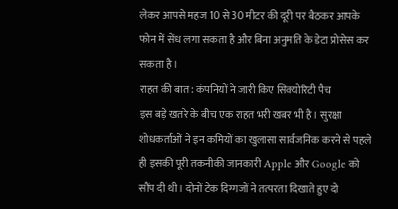लेकर आपसे महज 10 से 30 मीटर की दूरी पर बैठकर आपके फोन में सेंध लगा सकता है और बिना अनुमति के डेटा प्रोसेस कर सकता है।
राहत की बात: कंपनियों ने जारी किए सिक्योरिटी पैच
इस बड़े खतरे के बीच एक राहत भरी खबर भी है। सुरक्षा शोधकर्ताओं ने इन कमियों का खुलासा सार्वजनिक करने से पहले ही इसकी पूरी तकनीकी जानकारी Apple और Google को सौंप दी थी। दोनों टेक दिग्गजों ने तत्परता दिखाते हुए दो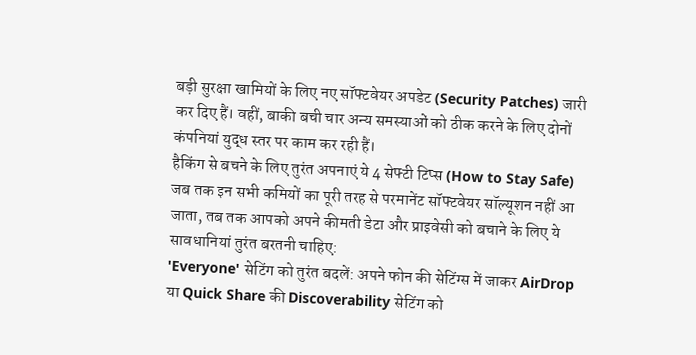बड़ी सुरक्षा खामियों के लिए नए सॉफ्टवेयर अपडेट (Security Patches) जारी कर दिए हैं। वहीं, बाकी बची चार अन्य समस्याओं को ठीक करने के लिए दोनों कंपनियां युद्ध स्तर पर काम कर रही हैं।
हैकिंग से बचने के लिए तुरंत अपनाएं ये 4 सेफ्टी टिप्स (How to Stay Safe)
जब तक इन सभी कमियों का पूरी तरह से परमानेंट सॉफ्टवेयर सॉल्यूशन नहीं आ जाता, तब तक आपको अपने कीमती डेटा और प्राइवेसी को बचाने के लिए ये सावधानियां तुरंत बरतनी चाहिए:
'Everyone' सेटिंग को तुरंत बदलें: अपने फोन की सेटिंग्स में जाकर AirDrop या Quick Share की Discoverability सेटिंग को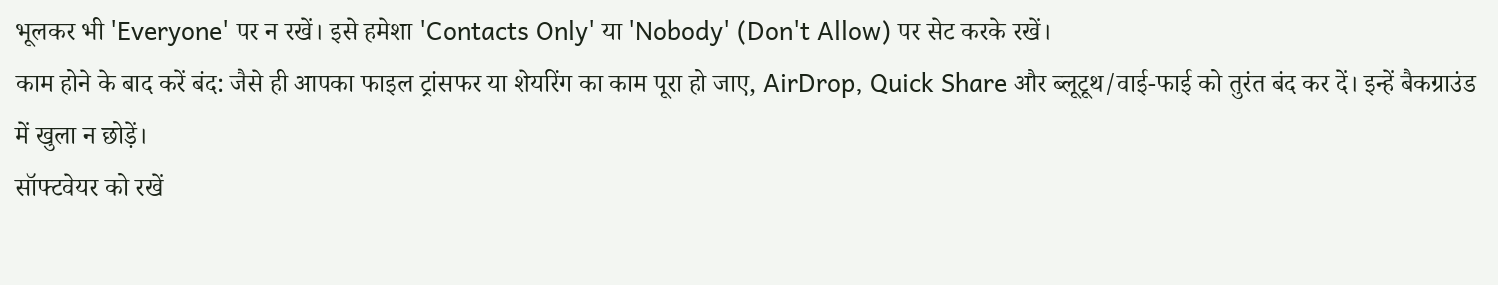भूलकर भी 'Everyone' पर न रखें। इसे हमेशा 'Contacts Only' या 'Nobody' (Don't Allow) पर सेट करके रखें।
काम होने के बाद करें बंद: जैसे ही आपका फाइल ट्रांसफर या शेयरिंग का काम पूरा हो जाए, AirDrop, Quick Share और ब्लूटूथ/वाई-फाई को तुरंत बंद कर दें। इन्हें बैकग्राउंड में खुला न छोड़ें।
सॉफ्टवेयर को रखें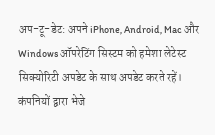अप-टू-डेट: अपने iPhone, Android, Mac और Windows ऑपरेटिंग सिस्टम को हमेशा लेटेस्ट सिक्योरिटी अपडेट के साथ अपडेट करते रहें। कंपनियों द्वारा भेजे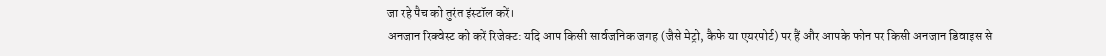जा रहे पैच को तुरंत इंस्टॉल करें।
अनजान रिक्वेस्ट को करें रिजेक्ट: यदि आप किसी सार्वजनिक जगह (जैसे मेट्रो, कैफे या एयरपोर्ट) पर हैं और आपके फोन पर किसी अनजान डिवाइस से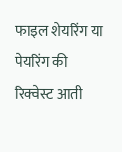फाइल शेयरिंग या पेयरिंग की रिक्वेस्ट आती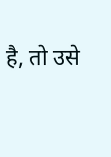है, तो उसे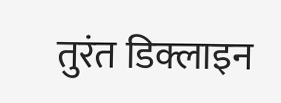तुरंत डिक्लाइन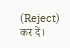(Reject) कर दें।